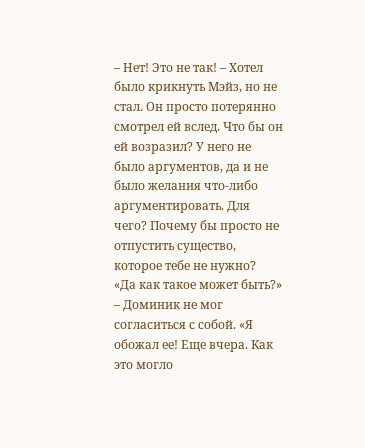– Нет! Это не так! – Хотел было крикнуть Мэйз, но не стал. Он просто потерянно смотрел ей вслед. Что бы он ей возразил? У него не было аргументов, да и не было желания что-либо аргументировать. Для чего? Почему бы просто не отпустить существо, которое тебе не нужно?
«Да как такое может быть?» – Доминик не мог согласиться с собой. «Я обожал ее! Еще вчера. Как это могло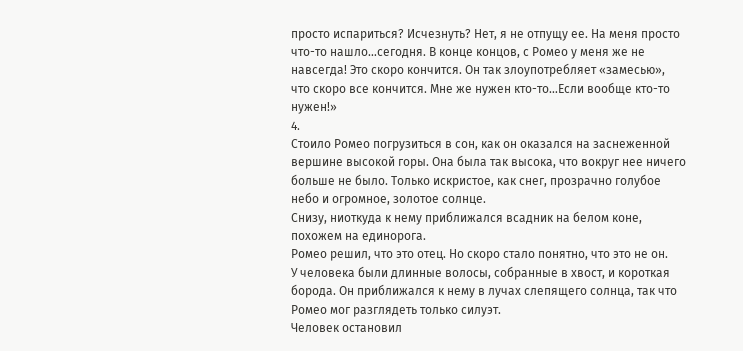просто испариться? Исчезнуть? Нет, я не отпущу ее. На меня просто что-то нашло…сегодня. В конце концов, с Ромео у меня же не навсегда! Это скоро кончится. Он так злоупотребляет «замесью», что скоро все кончится. Мне же нужен кто-то…Если вообще кто-то нужен!»
4.
Стоило Ромео погрузиться в сон, как он оказался на заснеженной вершине высокой горы. Она была так высока, что вокруг нее ничего больше не было. Только искристое, как снег, прозрачно голубое небо и огромное, золотое солнце.
Снизу, ниоткуда к нему приближался всадник на белом коне, похожем на единорога.
Ромео решил, что это отец. Но скоро стало понятно, что это не он.
У человека были длинные волосы, собранные в хвост, и короткая борода. Он приближался к нему в лучах слепящего солнца, так что Ромео мог разглядеть только силуэт.
Человек остановил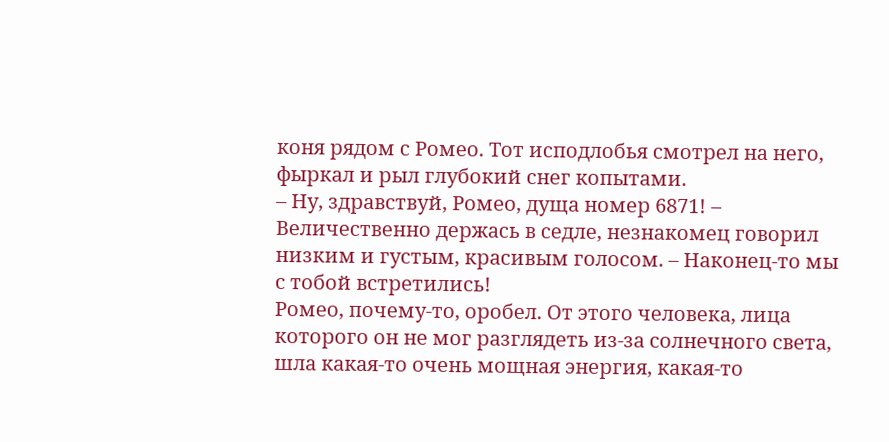коня рядом с Ромео. Тот исподлобья смотрел на него, фыркал и рыл глубокий снег копытами.
– Ну, здравствуй, Ромео, дуща номер 6871! – Величественно держась в седле, незнакомец говорил низким и густым, красивым голосом. – Наконец-то мы с тобой встретились!
Ромео, почему-то, оробел. От этого человека, лица которого он не мог разглядеть из-за солнечного света, шла какая-то очень мощная энергия, какая-то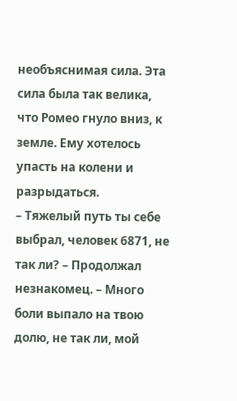необъяснимая сила. Эта сила была так велика, что Ромео гнуло вниз, к земле. Ему хотелось упасть на колени и разрыдаться.
– Тяжелый путь ты себе выбрал, человек 6871, не так ли? – Продолжал незнакомец. – Много боли выпало на твою долю, не так ли, мой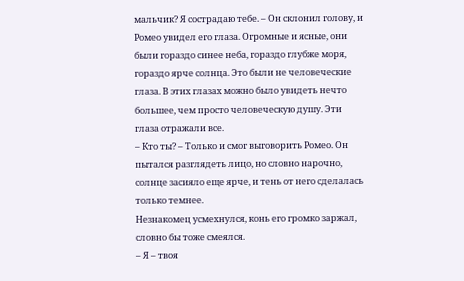мальчик? Я сострадаю тебе. – Он склонил голову, и Ромео увидел его глаза. Огромные и ясные, они были гораздо синее неба, гораздо глубже моря, гораздо ярче солнца. Это были не человеческие глаза. В этих глазах можно было увидеть нечто большее, чем просто человеческую душу. Эти глаза отражали все.
– Кто ты? – Только и смог выговорить Ромео. Он пытался разглядеть лицо, но словно нарочно, солнце засияло еще ярче, и тень от него сделалась только темнее.
Незнакомец усмехнулся, конь его громко заржал, словно бы тоже смеялся.
– Я – твоя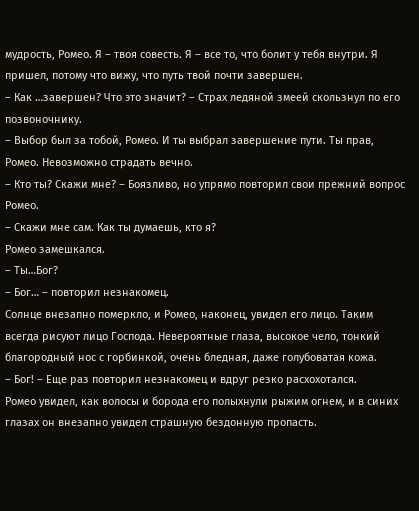мудрость, Ромео. Я – твоя совесть. Я – все то, что болит у тебя внутри. Я пришел, потому что вижу, что путь твой почти завершен.
– Как …завершен? Что это значит? – Страх ледяной змеей скользнул по его позвоночнику.
– Выбор был за тобой, Ромео. И ты выбрал завершение пути. Ты прав, Ромео. Невозможно страдать вечно.
– Кто ты? Скажи мне? – Боязливо, но упрямо повторил свои прежний вопрос Ромео.
– Скажи мне сам. Как ты думаешь, кто я?
Ромео замешкался.
– Ты…Бог?
– Бог… – повторил незнакомец.
Солнце внезапно померкло, и Ромео, наконец, увидел его лицо. Таким всегда рисуют лицо Господа. Невероятные глаза, высокое чело, тонкий благородный нос с горбинкой, очень бледная, даже голубоватая кожа.
– Бог! – Еще раз повторил незнакомец и вдруг резко расхохотался.
Ромео увидел, как волосы и борода его полыхнули рыжим огнем, и в синих глазах он внезапно увидел страшную бездонную пропасть.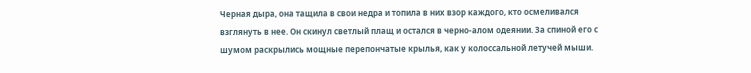Черная дыра, она тащила в свои недра и топила в них взор каждого, кто осмеливался взглянуть в нее. Он скинул светлый плащ и остался в черно-алом одеянии. За спиной его с шумом раскрылись мощные перепончатые крылья, как у колоссальной летучей мыши.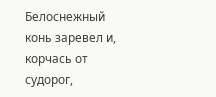Белоснежный конь заревел и, корчась от судорог,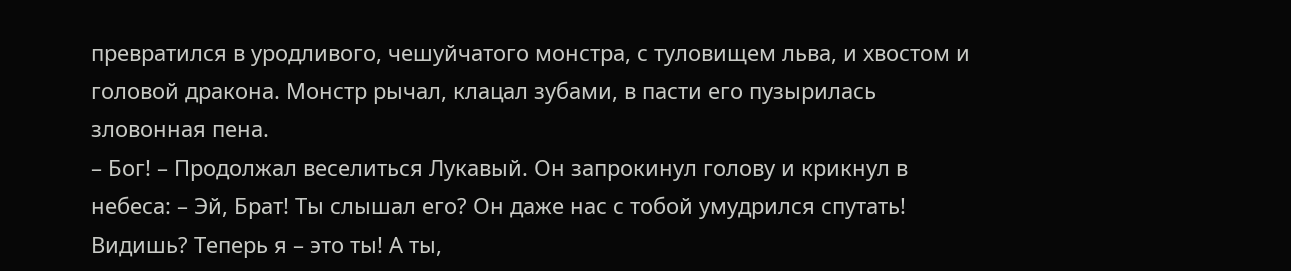превратился в уродливого, чешуйчатого монстра, с туловищем льва, и хвостом и головой дракона. Монстр рычал, клацал зубами, в пасти его пузырилась зловонная пена.
– Бог! – Продолжал веселиться Лукавый. Он запрокинул голову и крикнул в небеса: – Эй, Брат! Ты слышал его? Он даже нас с тобой умудрился спутать! Видишь? Теперь я – это ты! А ты,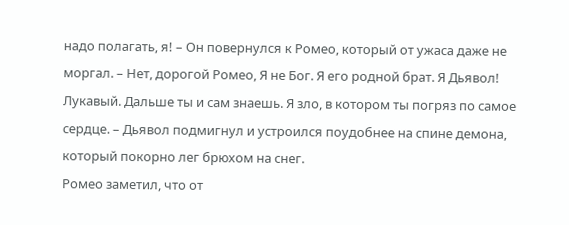надо полагать, я! – Он повернулся к Ромео, который от ужаса даже не моргал. – Нет, дорогой Ромео, Я не Бог. Я его родной брат. Я Дьявол! Лукавый. Дальше ты и сам знаешь. Я зло, в котором ты погряз по самое сердце. – Дьявол подмигнул и устроился поудобнее на спине демона, который покорно лег брюхом на снег.
Ромео заметил, что от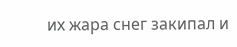их жара снег закипал и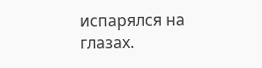испарялся на глазах.